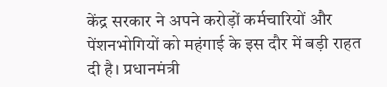केंद्र सरकार ने अपने करोड़ों कर्मचारियों और पेंशनभोगियों को महंगाई के इस दौर में बड़ी राहत दी है। प्रधानमंत्री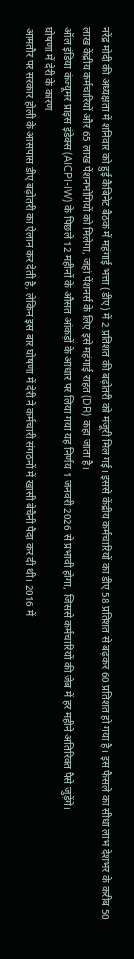नरेंद्र मोदी की अध्यक्षता में शनिवार को हुई कैबिनेट बैठक में महंगाई भत्ता (डीए) में 2 प्रतिशत की बढ़ोतरी को मंजूरी मिल गई। इससे केंद्रीय कर्मचारियों का डीए 58 प्रतिशत से बढ़कर 60 प्रतिशत हो गया है। इस फैसले का सीधा लाभ देशभर के करीब 50 लाख केंद्रीय कर्मचारियों और 65 लाख पेंशनभोगियों को मिलेगा, जहां पेंशनर्स के लिए इसे महंगाई राहत (DR) कहा जाता है।
ऑल इंडिया कंज्यूमर प्राइस इंडेक्स (AICPI-IW) के पिछले 12 महीनों के औसत आंकड़ों के आधार पर लिया गया यह निर्णय 1 जनवरी 2026 से प्रभावी होगा, जिससे कर्मचारियों की जेब में हर महीने अतिरिक्त पैसे जुड़ेंगे।
घोषणा में देरी के कारण
आमतौर पर सरकार होली के आसपास डीए बढ़ोतरी का ऐलान कर देती है, लेकिन इस बार घोषणा में देरी ने कर्मचारी संगठनों में खासी बेचैनी पैदा कर दी थी। 2016 में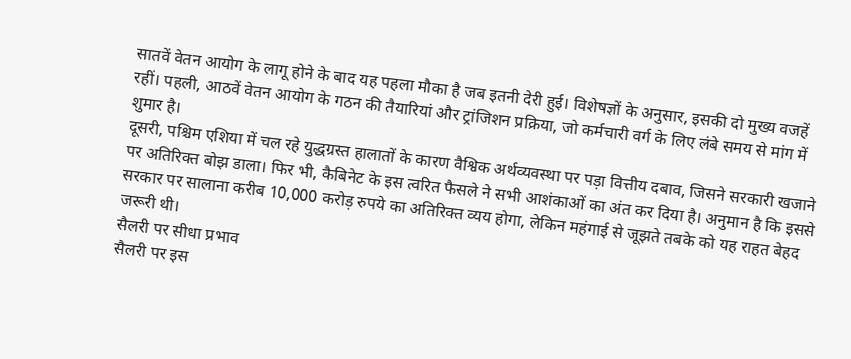सातवें वेतन आयोग के लागू होने के बाद यह पहला मौका है जब इतनी देरी हुई। विशेषज्ञों के अनुसार, इसकी दो मुख्य वजहें रहीं। पहली, आठवें वेतन आयोग के गठन की तैयारियां और ट्रांजिशन प्रक्रिया, जो कर्मचारी वर्ग के लिए लंबे समय से मांग में शुमार है।
दूसरी, पश्चिम एशिया में चल रहे युद्धग्रस्त हालातों के कारण वैश्विक अर्थव्यवस्था पर पड़ा वित्तीय दबाव, जिसने सरकारी खजाने पर अतिरिक्त बोझ डाला। फिर भी, कैबिनेट के इस त्वरित फैसले ने सभी आशंकाओं का अंत कर दिया है। अनुमान है कि इससे सरकार पर सालाना करीब 10,000 करोड़ रुपये का अतिरिक्त व्यय होगा, लेकिन महंगाई से जूझते तबके को यह राहत बेहद जरूरी थी।
सैलरी पर सीधा प्रभाव
सैलरी पर इस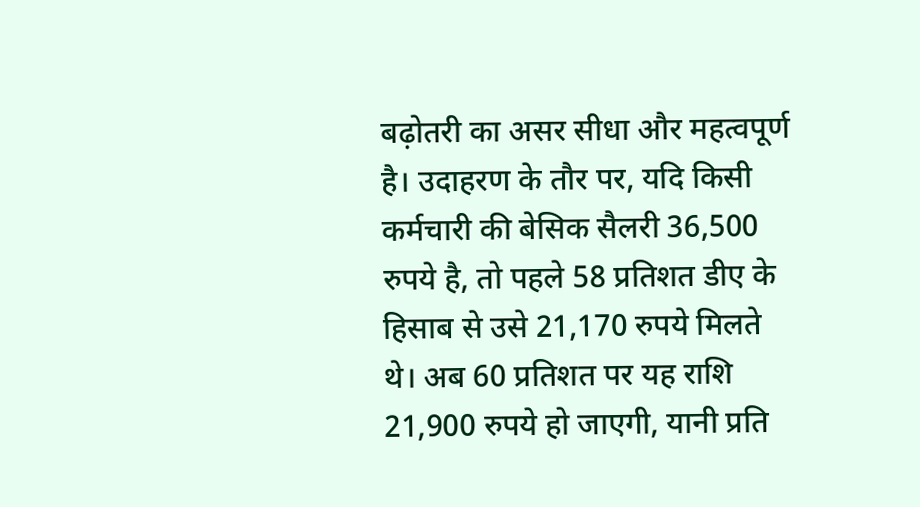बढ़ोतरी का असर सीधा और महत्वपूर्ण है। उदाहरण के तौर पर, यदि किसी कर्मचारी की बेसिक सैलरी 36,500 रुपये है, तो पहले 58 प्रतिशत डीए के हिसाब से उसे 21,170 रुपये मिलते थे। अब 60 प्रतिशत पर यह राशि 21,900 रुपये हो जाएगी, यानी प्रति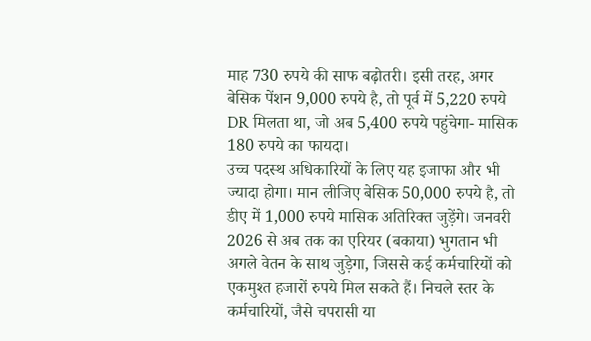माह 730 रुपये की साफ बढ़ोतरी। इसी तरह, अगर बेसिक पेंशन 9,000 रुपये है, तो पूर्व में 5,220 रुपये DR मिलता था, जो अब 5,400 रुपये पहुंचेगा- मासिक 180 रुपये का फायदा।
उच्च पदस्थ अधिकारियों के लिए यह इजाफा और भी ज्यादा होगा। मान लीजिए बेसिक 50,000 रुपये है, तो डीए में 1,000 रुपये मासिक अतिरिक्त जुड़ेंगे। जनवरी 2026 से अब तक का एरियर (बकाया) भुगतान भी अगले वेतन के साथ जुड़ेगा, जिससे कई कर्मचारियों को एकमुश्त हजारों रुपये मिल सकते हैं। निचले स्तर के कर्मचारियों, जैसे चपरासी या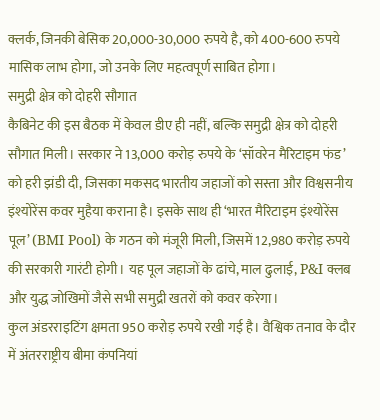क्लर्क, जिनकी बेसिक 20,000-30,000 रुपये है, को 400-600 रुपये मासिक लाभ होगा, जो उनके लिए महत्वपूर्ण साबित होगा।
समुद्री क्षेत्र को दोहरी सौगात
कैबिनेट की इस बैठक में केवल डीए ही नहीं, बल्कि समुद्री क्षेत्र को दोहरी सौगात मिली। सरकार ने 13,000 करोड़ रुपये के ‘सॉवरेन मैरिटाइम फंड’ को हरी झंडी दी, जिसका मकसद भारतीय जहाजों को सस्ता और विश्वसनीय इंश्योरेंस कवर मुहैया कराना है। इसके साथ ही ‘भारत मैरिटाइम इंश्योरेंस पूल’ (BMI Pool) के गठन को मंजूरी मिली, जिसमें 12,980 करोड़ रुपये की सरकारी गारंटी होगी। यह पूल जहाजों के ढांचे, माल ढुलाई, P&I क्लब और युद्ध जोखिमों जैसे सभी समुद्री खतरों को कवर करेगा।
कुल अंडरराइटिंग क्षमता 950 करोड़ रुपये रखी गई है। वैश्विक तनाव के दौर में अंतरराष्ट्रीय बीमा कंपनियां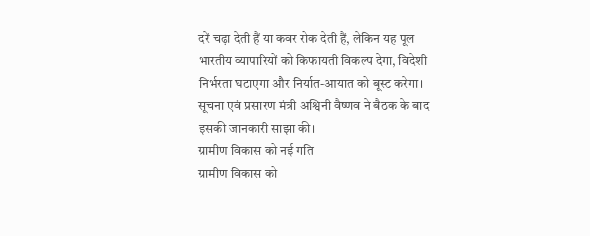दरें चढ़ा देती हैं या कवर रोक देती हैं, लेकिन यह पूल भारतीय व्यापारियों को किफायती विकल्प देगा, विदेशी निर्भरता घटाएगा और निर्यात-आयात को बूस्ट करेगा। सूचना एवं प्रसारण मंत्री अश्विनी वैष्णव ने बैठक के बाद इसकी जानकारी साझा की।
ग्रामीण विकास को नई गति
ग्रामीण विकास को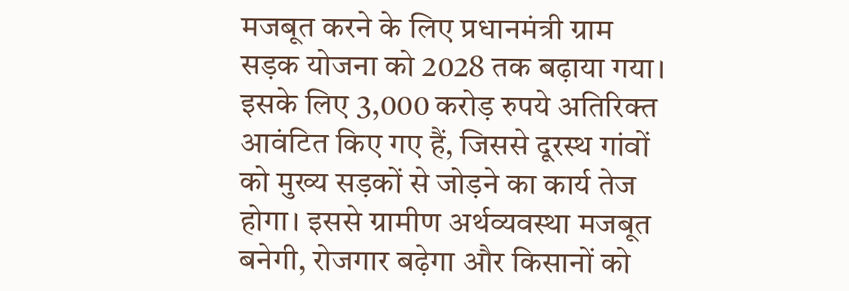मजबूत करने के लिए प्रधानमंत्री ग्राम सड़क योजना को 2028 तक बढ़ाया गया। इसके लिए 3,000 करोड़ रुपये अतिरिक्त आवंटित किए गए हैं, जिससे दूरस्थ गांवों को मुख्य सड़कों से जोड़ने का कार्य तेज होगा। इससे ग्रामीण अर्थव्यवस्था मजबूत बनेगी, रोजगार बढ़ेगा और किसानों को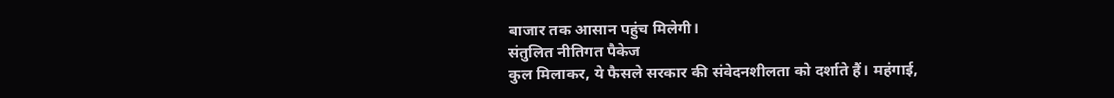बाजार तक आसान पहुंच मिलेगी।
संतुलित नीतिगत पैकेज
कुल मिलाकर, ये फैसले सरकार की संवेदनशीलता को दर्शाते हैं। महंगाई,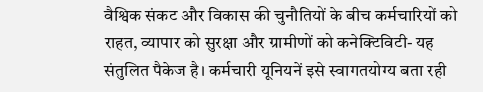वैश्विक संकट और विकास की चुनौतियों के बीच कर्मचारियों को राहत, व्यापार को सुरक्षा और ग्रामीणों को कनेक्टिविटी- यह संतुलित पैकेज है। कर्मचारी यूनियनें इसे स्वागतयोग्य बता रही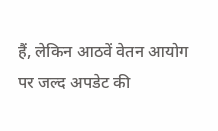हैं, लेकिन आठवें वेतन आयोग पर जल्द अपडेट की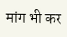मांग भी कर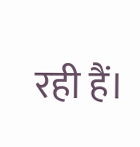रही हैं।